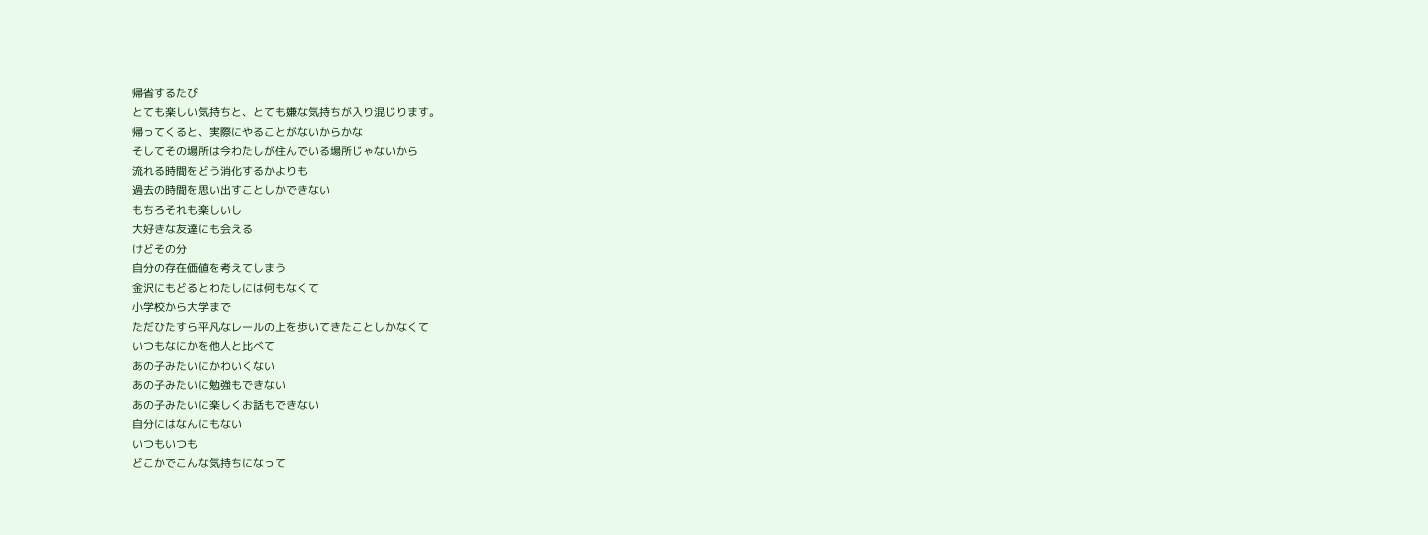帰省するたび
とても楽しい気持ちと、とても嫌な気持ちが入り混じります。
帰ってくると、実際にやることがないからかな
そしてその場所は今わたしが住んでいる場所じゃないから
流れる時間をどう消化するかよりも
過去の時間を思い出すことしかできない
もちろそれも楽しいし
大好きな友達にも会える
けどその分
自分の存在価値を考えてしまう
金沢にもどるとわたしには何もなくて
小学校から大学まで
ただひたすら平凡なレールの上を歩いてきたことしかなくて
いつもなにかを他人と比べて
あの子みたいにかわいくない
あの子みたいに勉強もできない
あの子みたいに楽しくお話もできない
自分にはなんにもない
いつもいつも
どこかでこんな気持ちになって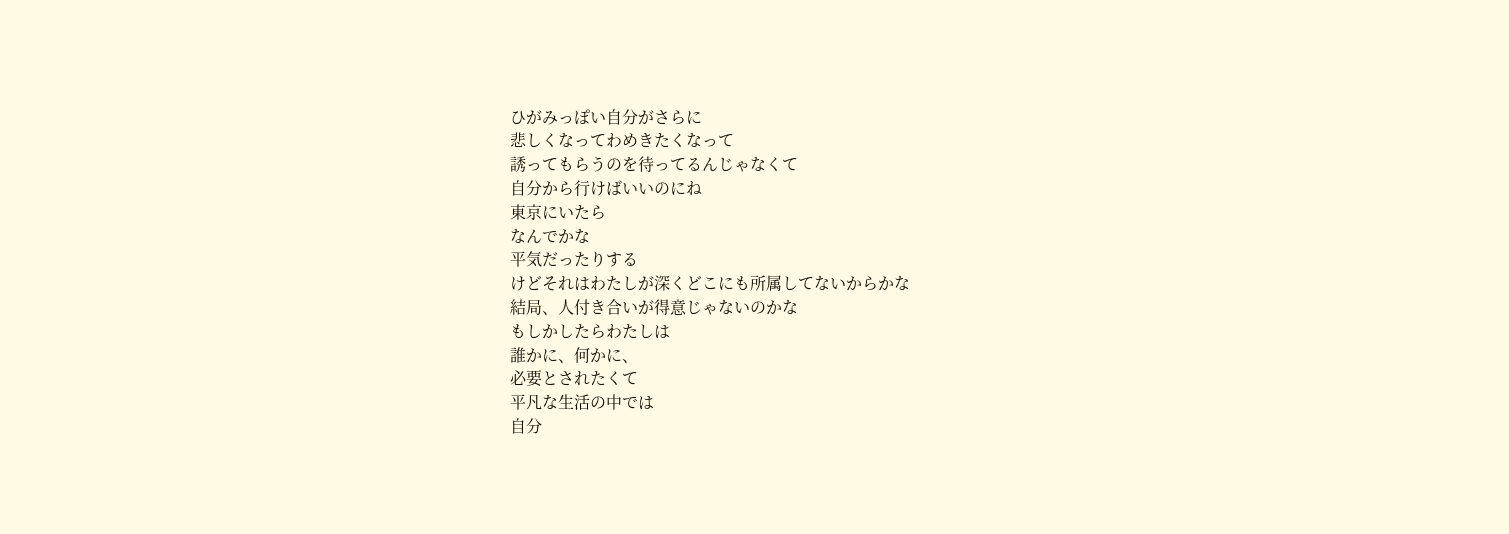ひがみっぽい自分がさらに
悲しくなってわめきたくなって
誘ってもらうのを待ってるんじゃなくて
自分から行けばいいのにね
東京にいたら
なんでかな
平気だったりする
けどそれはわたしが深くどこにも所属してないからかな
結局、人付き合いが得意じゃないのかな
もしかしたらわたしは
誰かに、何かに、
必要とされたくて
平凡な生活の中では
自分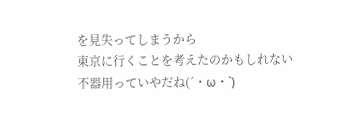を見失ってしまうから
東京に行くことを考えたのかもしれない
不器用っていやだね(´・ω・`)